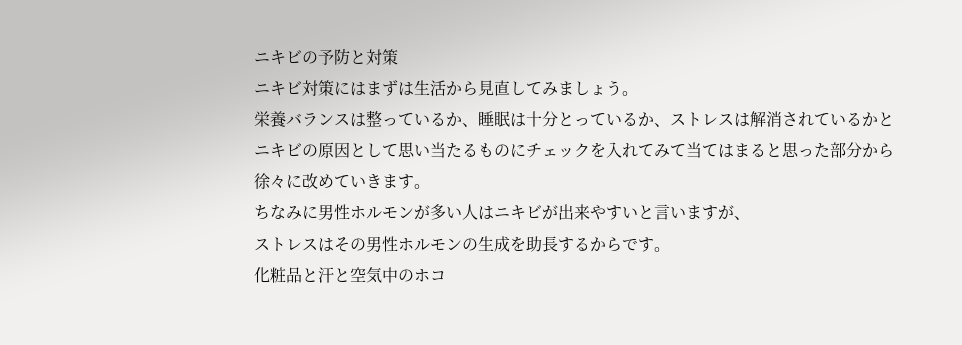ニキビの予防と対策
ニキビ対策にはまずは生活から見直してみましょう。
栄養バランスは整っているか、睡眠は十分とっているか、ストレスは解消されているかと
ニキビの原因として思い当たるものにチェックを入れてみて当てはまると思った部分から
徐々に改めていきます。
ちなみに男性ホルモンが多い人はニキビが出来やすいと言いますが、
ストレスはその男性ホルモンの生成を助長するからです。
化粧品と汗と空気中のホコ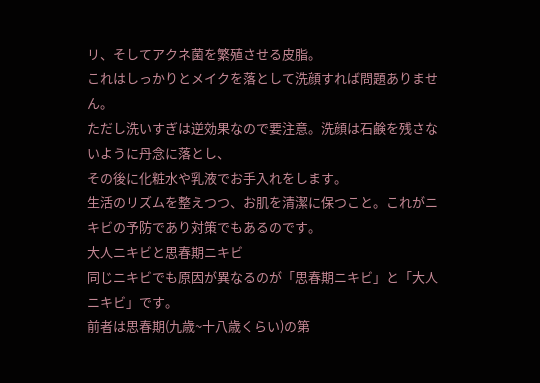リ、そしてアクネ菌を繁殖させる皮脂。
これはしっかりとメイクを落として洗顔すれば問題ありません。
ただし洗いすぎは逆効果なので要注意。洗顔は石鹸を残さないように丹念に落とし、
その後に化粧水や乳液でお手入れをします。
生活のリズムを整えつつ、お肌を清潔に保つこと。これがニキビの予防であり対策でもあるのです。
大人ニキビと思春期ニキビ
同じニキビでも原因が異なるのが「思春期ニキビ」と「大人ニキビ」です。
前者は思春期(九歳~十八歳くらい)の第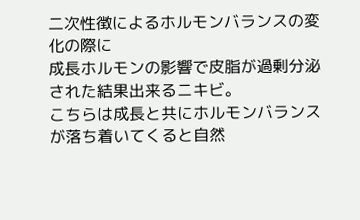二次性徴によるホルモンバランスの変化の際に
成長ホルモンの影響で皮脂が過剰分泌された結果出来るニキビ。
こちらは成長と共にホルモンバランスが落ち着いてくると自然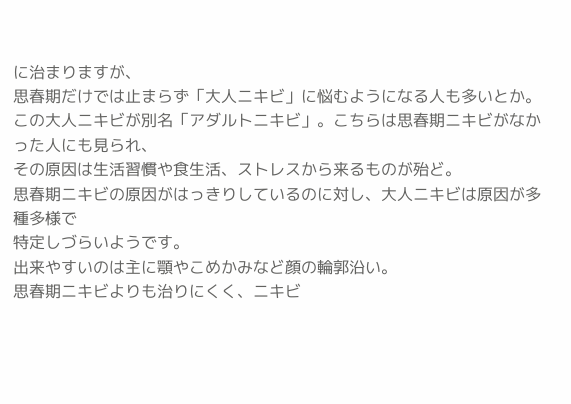に治まりますが、
思春期だけでは止まらず「大人ニキビ」に悩むようになる人も多いとか。
この大人ニキビが別名「アダルトニキビ」。こちらは思春期ニキビがなかった人にも見られ、
その原因は生活習慣や食生活、ストレスから来るものが殆ど。
思春期ニキビの原因がはっきりしているのに対し、大人ニキビは原因が多種多様で
特定しづらいようです。
出来やすいのは主に顎やこめかみなど顔の輪郭沿い。
思春期ニキビよりも治りにくく、ニキビ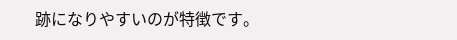跡になりやすいのが特徴です。